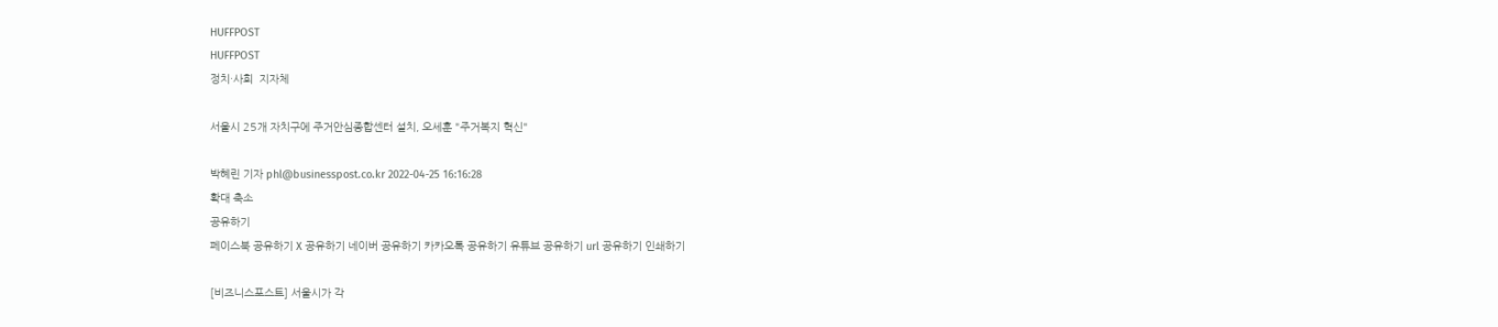HUFFPOST
HUFFPOST
정치·사회  지자체

서울시 25개 자치구에 주거안심종합센터 설치, 오세훈 "주거복지 혁신"

박혜린 기자 phl@businesspost.co.kr 2022-04-25 16:16:28
확대 축소
공유하기
페이스북 공유하기 X 공유하기 네이버 공유하기 카카오톡 공유하기 유튜브 공유하기 url 공유하기 인쇄하기

[비즈니스포스트] 서울시가 각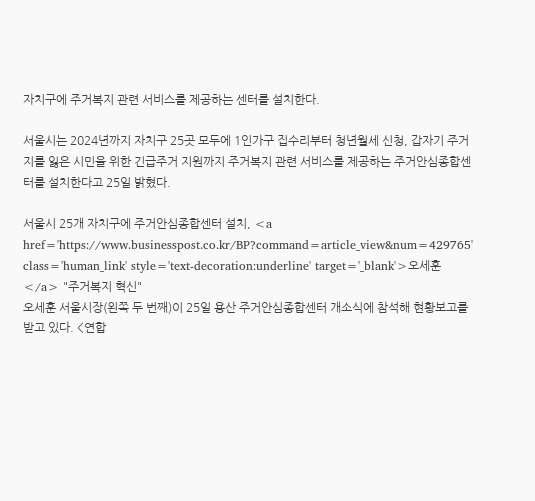자치구에 주거복지 관련 서비스를 제공하는 센터를 설치한다.

서울시는 2024년까지 자치구 25곳 모두에 1인가구 집수리부터 청년월세 신청, 갑자기 주거지를 잃은 시민을 위한 긴급주거 지원까지 주거복지 관련 서비스를 제공하는 주거안심종합센터를 설치한다고 25일 밝혔다.

서울시 25개 자치구에 주거안심종합센터 설치, <a href='https://www.businesspost.co.kr/BP?command=article_view&num=429765' class='human_link' style='text-decoration:underline' target='_blank'>오세훈</a> "주거복지 혁신"
오세훈 서울시장(왼쪽 두 번째)이 25일 용산 주거안심종합센터 개소식에 참석해 현황보고를 받고 있다. <연합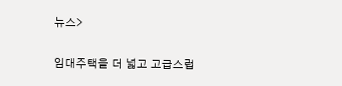뉴스>

임대주택을 더 넓고 고급스럽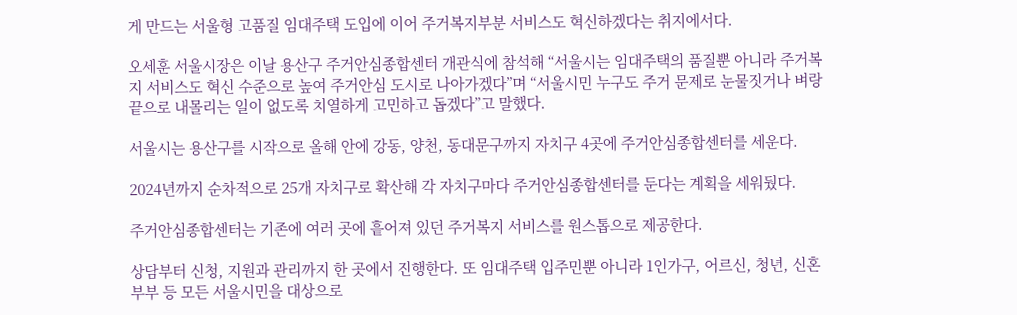게 만드는 서울형 고품질 임대주택 도입에 이어 주거복지부분 서비스도 혁신하겠다는 취지에서다.

오세훈 서울시장은 이날 용산구 주거안심종합센터 개관식에 참석해 “서울시는 임대주택의 품질뿐 아니라 주거복지 서비스도 혁신 수준으로 높여 주거안심 도시로 나아가겠다”며 “서울시민 누구도 주거 문제로 눈물짓거나 벼랑 끝으로 내몰리는 일이 없도록 치열하게 고민하고 돕겠다”고 말했다.

서울시는 용산구를 시작으로 올해 안에 강동, 양천, 동대문구까지 자치구 4곳에 주거안심종합센터를 세운다.

2024년까지 순차적으로 25개 자치구로 확산해 각 자치구마다 주거안심종합센터를 둔다는 계획을 세워뒀다.

주거안심종합센터는 기존에 여러 곳에 흩어져 있던 주거복지 서비스를 원스톱으로 제공한다.

상담부터 신청, 지원과 관리까지 한 곳에서 진행한다. 또 임대주택 입주민뿐 아니라 1인가구, 어르신, 청년, 신혼부부 등 모든 서울시민을 대상으로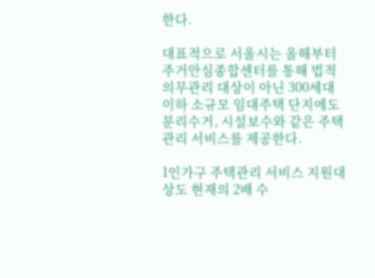한다.

대표적으로 서울시는 올해부터 주거안심종합센터를 통해 법적 의무관리 대상이 아닌 300세대 이하 소규모 임대주택 단지에도 분리수거, 시설보수와 같은 주택관리 서비스를 제공한다.

1인가구 주택관리 서비스 지원대상도 현재의 2배 수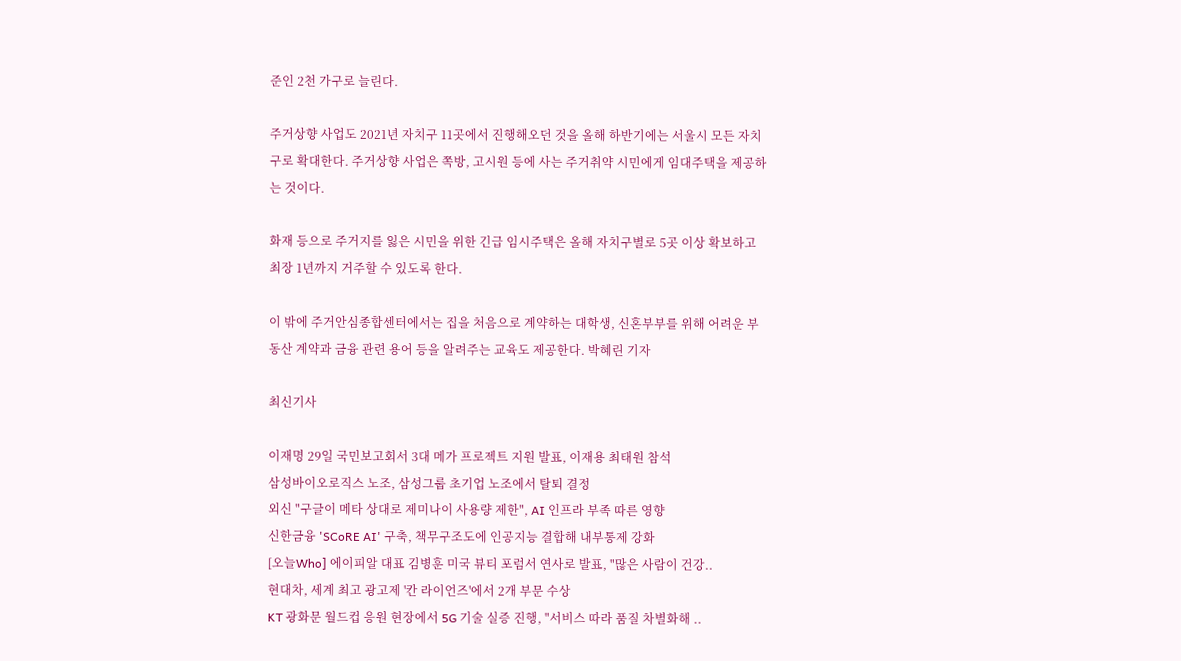준인 2천 가구로 늘린다.

주거상향 사업도 2021년 자치구 11곳에서 진행해오던 것을 올해 하반기에는 서울시 모든 자치구로 확대한다. 주거상향 사업은 쪽방, 고시원 등에 사는 주거취약 시민에게 임대주택을 제공하는 것이다.

화재 등으로 주거지를 잃은 시민을 위한 긴급 임시주택은 올해 자치구별로 5곳 이상 확보하고 최장 1년까지 거주할 수 있도록 한다.

이 밖에 주거안심종합센터에서는 집을 처음으로 계약하는 대학생, 신혼부부를 위해 어려운 부동산 계약과 금융 관련 용어 등을 알려주는 교육도 제공한다. 박혜린 기자

최신기사

이재명 29일 국민보고회서 3대 메가 프로젝트 지원 발표, 이재용 최태원 참석
삼성바이오로직스 노조, 삼성그룹 초기업 노조에서 탈퇴 결정
외신 "구글이 메타 상대로 제미나이 사용량 제한", AI 인프라 부족 따른 영향
신한금융 'SCoRE AI' 구축, 책무구조도에 인공지능 결합해 내부통제 강화
[오늘Who] 에이피알 대표 김병훈 미국 뷰티 포럼서 연사로 발표, "많은 사람이 건강..
현대차, 세계 최고 광고제 '칸 라이언즈'에서 2개 부문 수상
KT 광화문 월드컵 응원 현장에서 5G 기술 실증 진행, "서비스 따라 품질 차별화해 ..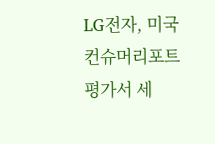LG전자, 미국 컨슈머리포트 평가서 세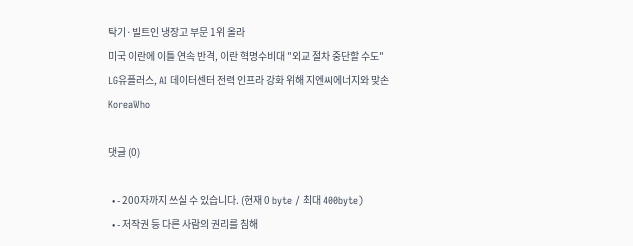탁기·빌트인 냉장고 부문 1위 올라
미국 이란에 이틀 연속 반격, 이란 혁명수비대 "외교 절차 중단할 수도"
LG유플러스, AI 데이터센터 전력 인프라 강화 위해 지엔씨에너지와 맞손
KoreaWho

댓글 (0)

  • - 200자까지 쓰실 수 있습니다. (현재 0 byte / 최대 400byte)
  • - 저작권 등 다른 사람의 권리를 침해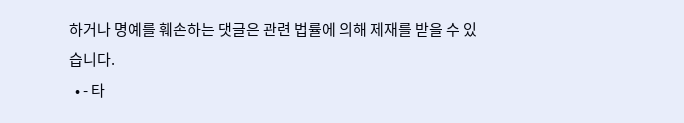하거나 명예를 훼손하는 댓글은 관련 법률에 의해 제재를 받을 수 있습니다.
  • - 타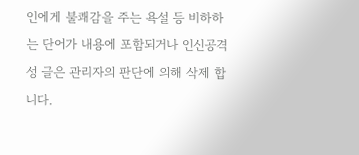인에게 불쾌감을 주는 욕설 등 비하하는 단어가 내용에 포함되거나 인신공격성 글은 관리자의 판단에 의해 삭제 합니다.